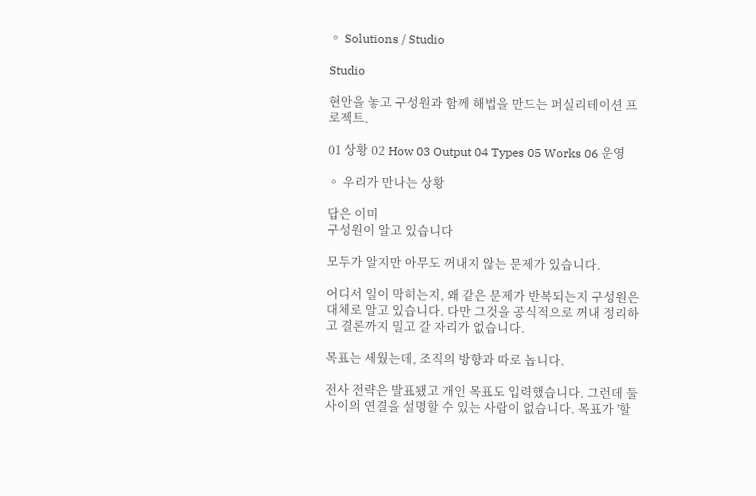◦ Solutions / Studio

Studio

현안을 놓고 구성원과 함께 해법을 만드는 퍼실리테이션 프로젝트.

01 상황 02 How 03 Output 04 Types 05 Works 06 운영

◦ 우리가 만나는 상황

답은 이미
구성원이 알고 있습니다

모두가 알지만 아무도 꺼내지 않는 문제가 있습니다.

어디서 일이 막히는지, 왜 같은 문제가 반복되는지 구성원은 대체로 알고 있습니다. 다만 그것을 공식적으로 꺼내 정리하고 결론까지 밀고 갈 자리가 없습니다.

목표는 세웠는데, 조직의 방향과 따로 놉니다.

전사 전략은 발표됐고 개인 목표도 입력했습니다. 그런데 둘 사이의 연결을 설명할 수 있는 사람이 없습니다. 목표가 '할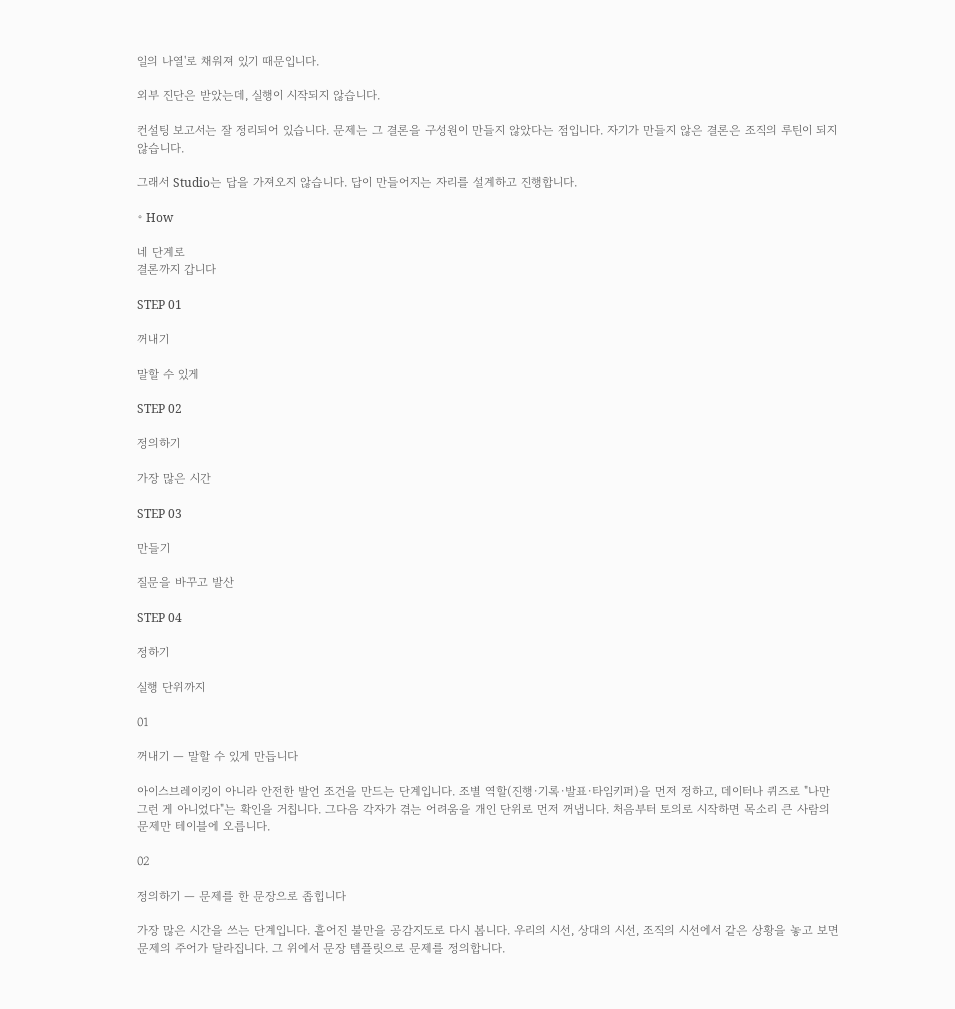일의 나열'로 채워져 있기 때문입니다.

외부 진단은 받았는데, 실행이 시작되지 않습니다.

컨설팅 보고서는 잘 정리되어 있습니다. 문제는 그 결론을 구성원이 만들지 않았다는 점입니다. 자기가 만들지 않은 결론은 조직의 루틴이 되지 않습니다.

그래서 Studio는 답을 가져오지 않습니다. 답이 만들어지는 자리를 설계하고 진행합니다.

◦ How

네 단계로
결론까지 갑니다

STEP 01

꺼내기

말할 수 있게

STEP 02

정의하기

가장 많은 시간

STEP 03

만들기

질문을 바꾸고 발산

STEP 04

정하기

실행 단위까지

01

꺼내기 — 말할 수 있게 만듭니다

아이스브레이킹이 아니라 안전한 발언 조건을 만드는 단계입니다. 조별 역할(진행·기록·발표·타임키퍼)을 먼저 정하고, 데이터나 퀴즈로 "나만 그런 게 아니었다"는 확인을 거칩니다. 그다음 각자가 겪는 어려움을 개인 단위로 먼저 꺼냅니다. 처음부터 토의로 시작하면 목소리 큰 사람의 문제만 테이블에 오릅니다.

02

정의하기 — 문제를 한 문장으로 좁힙니다

가장 많은 시간을 쓰는 단계입니다. 흩어진 불만을 공감지도로 다시 봅니다. 우리의 시선, 상대의 시선, 조직의 시선에서 같은 상황을 놓고 보면 문제의 주어가 달라집니다. 그 위에서 문장 템플릿으로 문제를 정의합니다.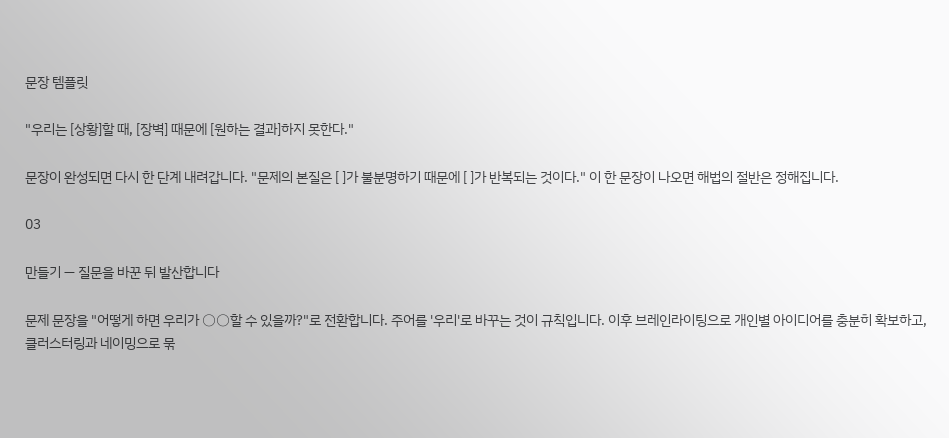문장 템플릿

"우리는 [상황]할 때, [장벽] 때문에 [원하는 결과]하지 못한다."

문장이 완성되면 다시 한 단계 내려갑니다. "문제의 본질은 [ ]가 불분명하기 때문에 [ ]가 반복되는 것이다." 이 한 문장이 나오면 해법의 절반은 정해집니다.

03

만들기 — 질문을 바꾼 뒤 발산합니다

문제 문장을 "어떻게 하면 우리가 ○○할 수 있을까?"로 전환합니다. 주어를 '우리'로 바꾸는 것이 규칙입니다. 이후 브레인라이팅으로 개인별 아이디어를 충분히 확보하고, 클러스터링과 네이밍으로 묶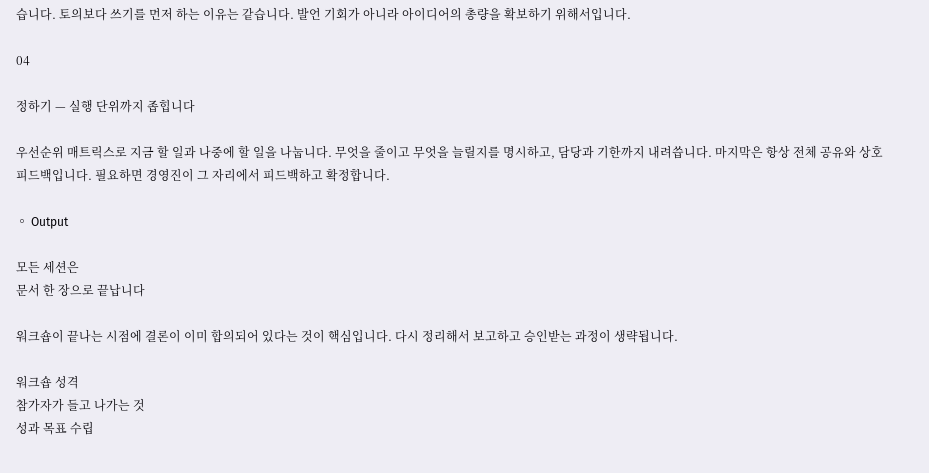습니다. 토의보다 쓰기를 먼저 하는 이유는 같습니다. 발언 기회가 아니라 아이디어의 총량을 확보하기 위해서입니다.

04

정하기 — 실행 단위까지 좁힙니다

우선순위 매트릭스로 지금 할 일과 나중에 할 일을 나눕니다. 무엇을 줄이고 무엇을 늘릴지를 명시하고, 담당과 기한까지 내려씁니다. 마지막은 항상 전체 공유와 상호 피드백입니다. 필요하면 경영진이 그 자리에서 피드백하고 확정합니다.

◦ Output

모든 세션은
문서 한 장으로 끝납니다

워크숍이 끝나는 시점에 결론이 이미 합의되어 있다는 것이 핵심입니다. 다시 정리해서 보고하고 승인받는 과정이 생략됩니다.

워크숍 성격
참가자가 들고 나가는 것
성과 목표 수립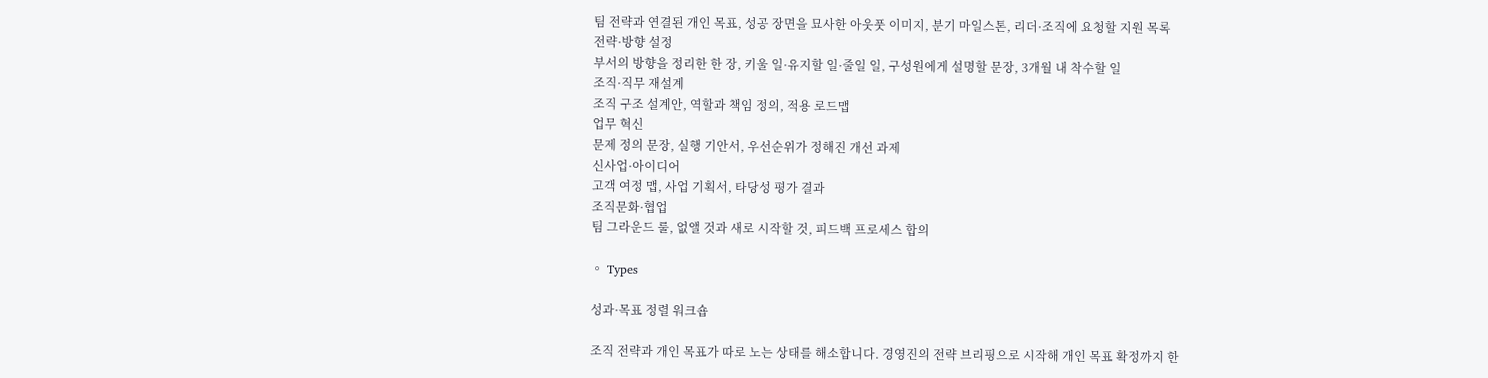팀 전략과 연결된 개인 목표, 성공 장면을 묘사한 아웃풋 이미지, 분기 마일스톤, 리더·조직에 요청할 지원 목록
전략·방향 설정
부서의 방향을 정리한 한 장, 키울 일·유지할 일·줄일 일, 구성원에게 설명할 문장, 3개월 내 착수할 일
조직·직무 재설계
조직 구조 설계안, 역할과 책임 정의, 적용 로드맵
업무 혁신
문제 정의 문장, 실행 기안서, 우선순위가 정해진 개선 과제
신사업·아이디어
고객 여정 맵, 사업 기획서, 타당성 평가 결과
조직문화·협업
팀 그라운드 룰, 없앨 것과 새로 시작할 것, 피드백 프로세스 합의

◦ Types

성과·목표 정렬 워크숍

조직 전략과 개인 목표가 따로 노는 상태를 해소합니다. 경영진의 전략 브리핑으로 시작해 개인 목표 확정까지 한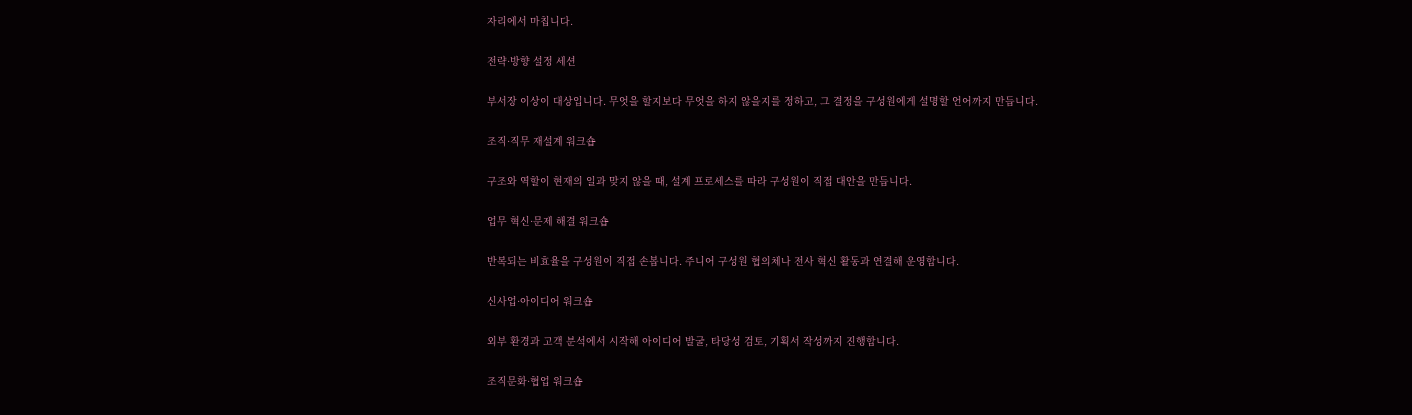자리에서 마칩니다.

전략·방향 설정 세션

부서장 이상이 대상입니다. 무엇을 할지보다 무엇을 하지 않을지를 정하고, 그 결정을 구성원에게 설명할 언어까지 만듭니다.

조직·직무 재설계 워크숍

구조와 역할이 현재의 일과 맞지 않을 때, 설계 프로세스를 따라 구성원이 직접 대안을 만듭니다.

업무 혁신·문제 해결 워크숍

반복되는 비효율을 구성원이 직접 손봅니다. 주니어 구성원 협의체나 전사 혁신 활동과 연결해 운영합니다.

신사업·아이디어 워크숍

외부 환경과 고객 분석에서 시작해 아이디어 발굴, 타당성 검토, 기획서 작성까지 진행합니다.

조직문화·협업 워크숍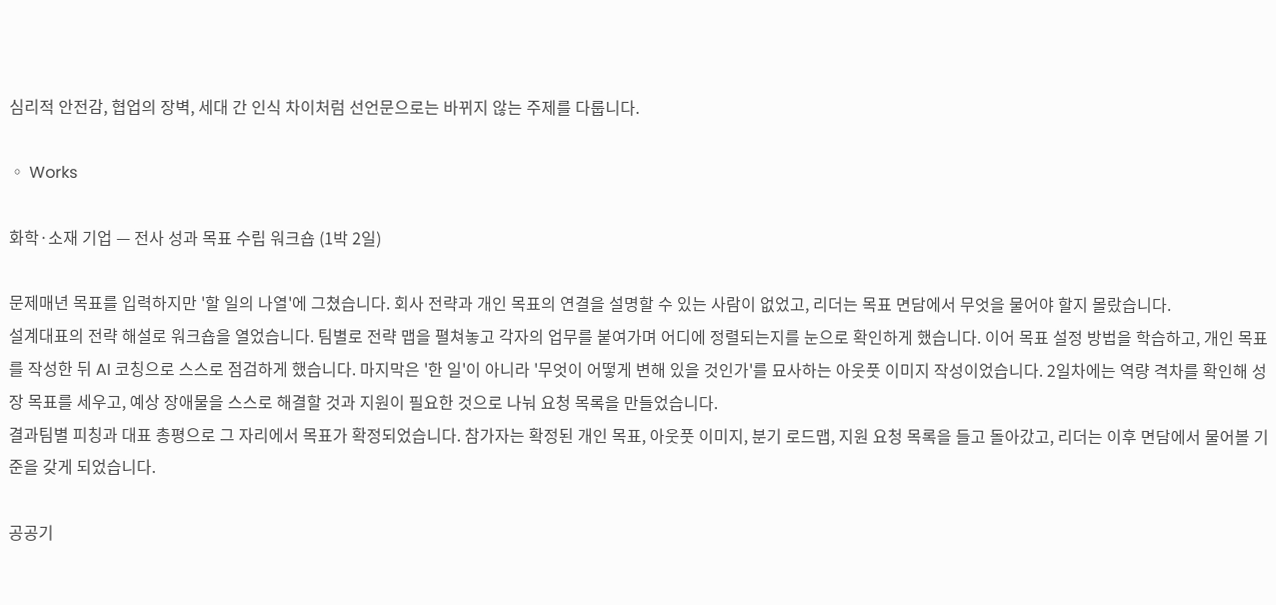심리적 안전감, 협업의 장벽, 세대 간 인식 차이처럼 선언문으로는 바뀌지 않는 주제를 다룹니다.

◦ Works

화학·소재 기업 — 전사 성과 목표 수립 워크숍 (1박 2일)

문제매년 목표를 입력하지만 '할 일의 나열'에 그쳤습니다. 회사 전략과 개인 목표의 연결을 설명할 수 있는 사람이 없었고, 리더는 목표 면담에서 무엇을 물어야 할지 몰랐습니다.
설계대표의 전략 해설로 워크숍을 열었습니다. 팀별로 전략 맵을 펼쳐놓고 각자의 업무를 붙여가며 어디에 정렬되는지를 눈으로 확인하게 했습니다. 이어 목표 설정 방법을 학습하고, 개인 목표를 작성한 뒤 AI 코칭으로 스스로 점검하게 했습니다. 마지막은 '한 일'이 아니라 '무엇이 어떻게 변해 있을 것인가'를 묘사하는 아웃풋 이미지 작성이었습니다. 2일차에는 역량 격차를 확인해 성장 목표를 세우고, 예상 장애물을 스스로 해결할 것과 지원이 필요한 것으로 나눠 요청 목록을 만들었습니다.
결과팀별 피칭과 대표 총평으로 그 자리에서 목표가 확정되었습니다. 참가자는 확정된 개인 목표, 아웃풋 이미지, 분기 로드맵, 지원 요청 목록을 들고 돌아갔고, 리더는 이후 면담에서 물어볼 기준을 갖게 되었습니다.

공공기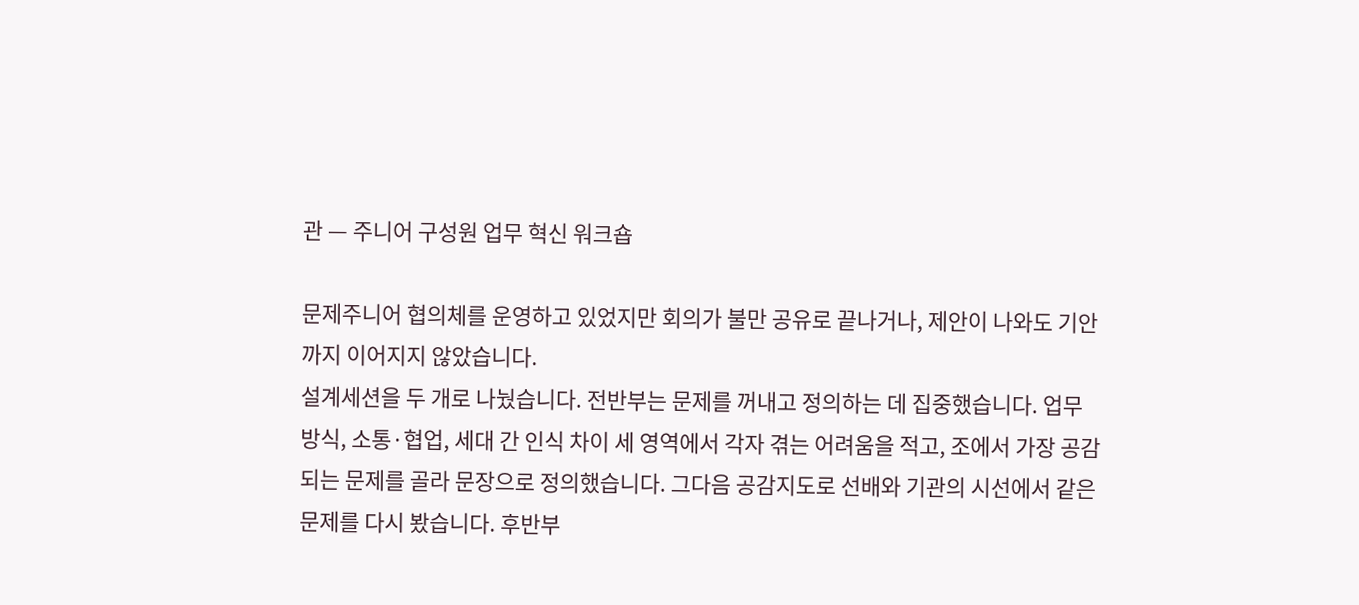관 — 주니어 구성원 업무 혁신 워크숍

문제주니어 협의체를 운영하고 있었지만 회의가 불만 공유로 끝나거나, 제안이 나와도 기안까지 이어지지 않았습니다.
설계세션을 두 개로 나눴습니다. 전반부는 문제를 꺼내고 정의하는 데 집중했습니다. 업무 방식, 소통·협업, 세대 간 인식 차이 세 영역에서 각자 겪는 어려움을 적고, 조에서 가장 공감되는 문제를 골라 문장으로 정의했습니다. 그다음 공감지도로 선배와 기관의 시선에서 같은 문제를 다시 봤습니다. 후반부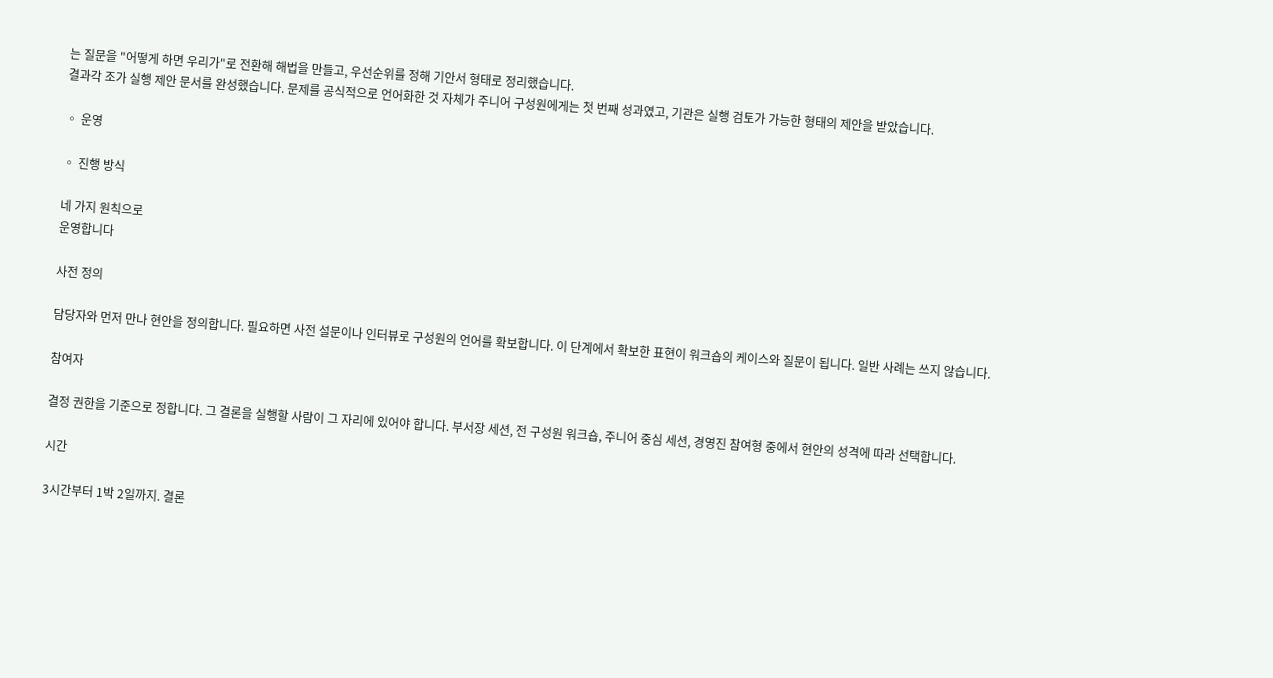는 질문을 "어떻게 하면 우리가"로 전환해 해법을 만들고, 우선순위를 정해 기안서 형태로 정리했습니다.
결과각 조가 실행 제안 문서를 완성했습니다. 문제를 공식적으로 언어화한 것 자체가 주니어 구성원에게는 첫 번째 성과였고, 기관은 실행 검토가 가능한 형태의 제안을 받았습니다.

◦ 운영

◦ 진행 방식

네 가지 원칙으로
운영합니다

사전 정의

담당자와 먼저 만나 현안을 정의합니다. 필요하면 사전 설문이나 인터뷰로 구성원의 언어를 확보합니다. 이 단계에서 확보한 표현이 워크숍의 케이스와 질문이 됩니다. 일반 사례는 쓰지 않습니다.

참여자

결정 권한을 기준으로 정합니다. 그 결론을 실행할 사람이 그 자리에 있어야 합니다. 부서장 세션, 전 구성원 워크숍, 주니어 중심 세션, 경영진 참여형 중에서 현안의 성격에 따라 선택합니다.

시간

3시간부터 1박 2일까지. 결론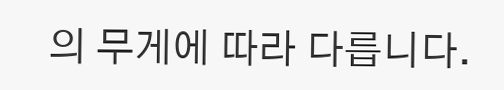의 무게에 따라 다릅니다.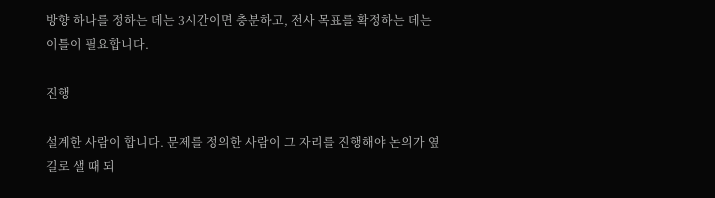방향 하나를 정하는 데는 3시간이면 충분하고, 전사 목표를 확정하는 데는 이틀이 필요합니다.

진행

설계한 사람이 합니다. 문제를 정의한 사람이 그 자리를 진행해야 논의가 옆길로 샐 때 되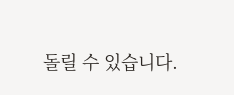돌릴 수 있습니다.